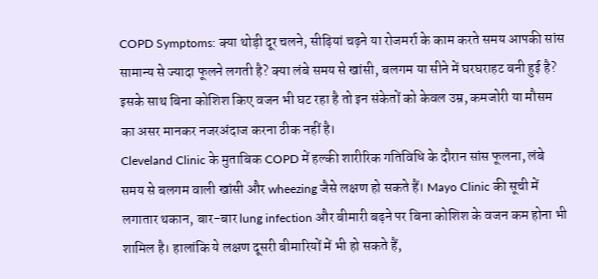COPD Symptoms: क्या थोड़ी दूर चलने, सीढ़ियां चढ़ने या रोजमर्रा के काम करते समय आपकी सांस सामान्य से ज्यादा फूलने लगती है? क्या लंबे समय से खांसी, बलगम या सीने में घरघराहट बनी हुई है? इसके साथ बिना कोशिश किए वजन भी घट रहा है तो इन संकेतों को केवल उम्र, कमजोरी या मौसम का असर मानकर नजरअंदाज करना ठीक नहीं है।
Cleveland Clinic के मुताबिक COPD में हल्की शारीरिक गतिविधि के दौरान सांस फूलना, लंबे समय से बलगम वाली खांसी और wheezing जैसे लक्षण हो सकते हैं। Mayo Clinic की सूची में लगातार थकान, बार-बार lung infection और बीमारी बढ़ने पर बिना कोशिश के वजन कम होना भी शामिल है। हालांकि ये लक्षण दूसरी बीमारियों में भी हो सकते हैं,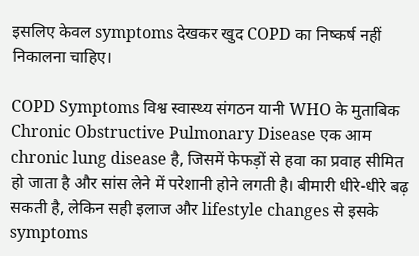इसलिए केवल symptoms देखकर खुद COPD का निष्कर्ष नहीं निकालना चाहिए।

COPD Symptoms विश्व स्वास्थ्य संगठन यानी WHO के मुताबिक Chronic Obstructive Pulmonary Disease एक आम chronic lung disease है, जिसमें फेफड़ों से हवा का प्रवाह सीमित हो जाता है और सांस लेने में परेशानी होने लगती है। बीमारी धीरे-धीरे बढ़ सकती है, लेकिन सही इलाज और lifestyle changes से इसके symptoms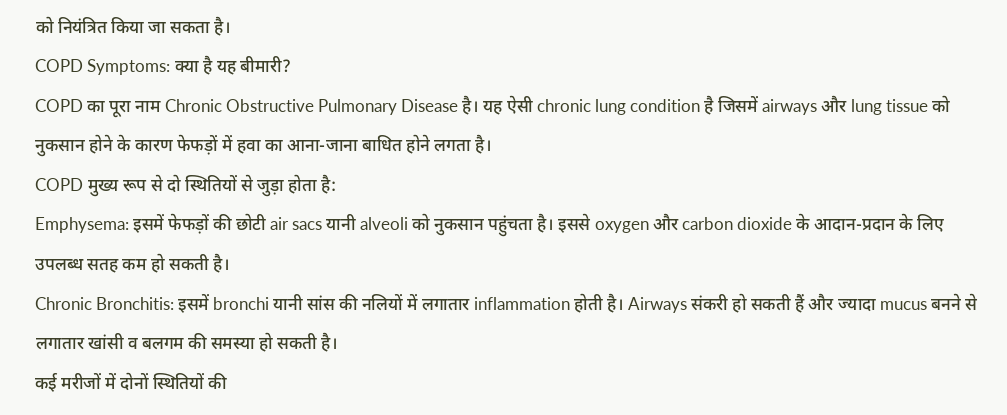को नियंत्रित किया जा सकता है।
COPD Symptoms: क्या है यह बीमारी?
COPD का पूरा नाम Chronic Obstructive Pulmonary Disease है। यह ऐसी chronic lung condition है जिसमें airways और lung tissue को नुकसान होने के कारण फेफड़ों में हवा का आना-जाना बाधित होने लगता है।
COPD मुख्य रूप से दो स्थितियों से जुड़ा होता है:
Emphysema: इसमें फेफड़ों की छोटी air sacs यानी alveoli को नुकसान पहुंचता है। इससे oxygen और carbon dioxide के आदान-प्रदान के लिए उपलब्ध सतह कम हो सकती है।
Chronic Bronchitis: इसमें bronchi यानी सांस की नलियों में लगातार inflammation होती है। Airways संकरी हो सकती हैं और ज्यादा mucus बनने से लगातार खांसी व बलगम की समस्या हो सकती है।
कई मरीजों में दोनों स्थितियों की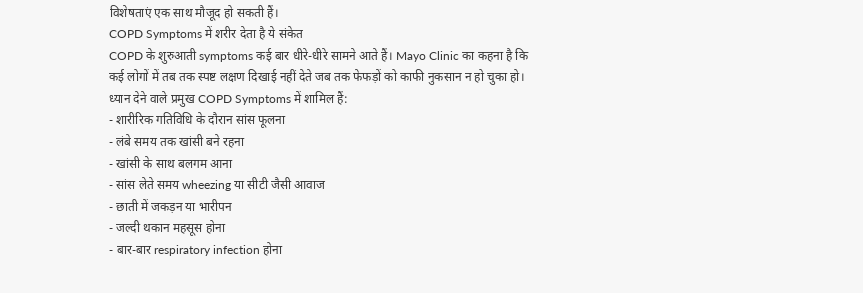विशेषताएं एक साथ मौजूद हो सकती हैं।
COPD Symptoms में शरीर देता है ये संकेत
COPD के शुरुआती symptoms कई बार धीरे-धीरे सामने आते हैं। Mayo Clinic का कहना है कि कई लोगों में तब तक स्पष्ट लक्षण दिखाई नहीं देते जब तक फेफड़ों को काफी नुकसान न हो चुका हो।
ध्यान देने वाले प्रमुख COPD Symptoms में शामिल हैं:
- शारीरिक गतिविधि के दौरान सांस फूलना
- लंबे समय तक खांसी बने रहना
- खांसी के साथ बलगम आना
- सांस लेते समय wheezing या सीटी जैसी आवाज
- छाती में जकड़न या भारीपन
- जल्दी थकान महसूस होना
- बार-बार respiratory infection होना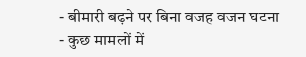- बीमारी बढ़ने पर बिना वजह वजन घटना
- कुछ मामलों में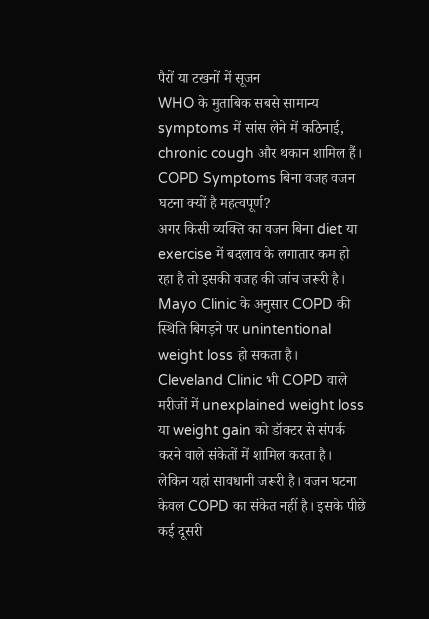पैरों या टखनों में सूजन
WHO के मुताबिक सबसे सामान्य symptoms में सांस लेने में कठिनाई, chronic cough और थकान शामिल हैं।
COPD Symptoms बिना वजह वजन घटना क्यों है महत्वपूर्ण?
अगर किसी व्यक्ति का वजन बिना diet या exercise में बदलाव के लगातार कम हो रहा है तो इसकी वजह की जांच जरूरी है।
Mayo Clinic के अनुसार COPD की स्थिति बिगड़ने पर unintentional weight loss हो सकता है। Cleveland Clinic भी COPD वाले मरीजों में unexplained weight loss या weight gain को डॉक्टर से संपर्क करने वाले संकेतों में शामिल करता है।
लेकिन यहां सावधानी जरूरी है। वजन घटना केवल COPD का संकेत नहीं है। इसके पीछे कई दूसरी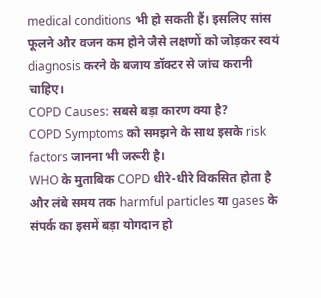medical conditions भी हो सकती हैं। इसलिए सांस फूलने और वजन कम होने जैसे लक्षणों को जोड़कर स्वयं diagnosis करने के बजाय डॉक्टर से जांच करानी चाहिए।
COPD Causes: सबसे बड़ा कारण क्या है?
COPD Symptoms को समझने के साथ इसके risk factors जानना भी जरूरी है।
WHO के मुताबिक COPD धीरे-धीरे विकसित होता है और लंबे समय तक harmful particles या gases के संपर्क का इसमें बड़ा योगदान हो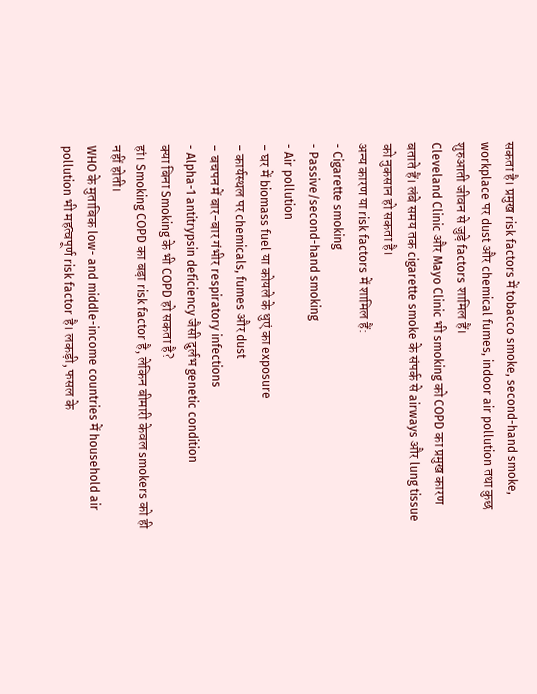सकता है। प्रमुख risk factors में tobacco smoke, second-hand smoke, workplace पर dust और chemical fumes, indoor air pollution तथा कुछ शुरुआती जीवन से जुड़े factors शामिल हैं।
Cleveland Clinic और Mayo Clinic भी smoking को COPD का प्रमुख कारण बताते हैं। लंबे समय तक cigarette smoke के संपर्क से airways और lung tissue को नुकसान हो सकता है।
अन्य कारण या risk factors में शामिल हैं:
- Cigarette smoking
- Passive/second-hand smoking
- Air pollution
- घर में biomass fuel या कोयले के धुएं का exposure
- कार्यस्थल पर chemicals, fumes और dust
- बचपन में बार-बार गंभीर respiratory infections
- Alpha-1 antitrypsin deficiency जैसी दुर्लभ genetic condition
क्या बिना Smoking के भी COPD हो सकता है?
हां। Smoking COPD का बड़ा risk factor है, लेकिन बीमारी केवल smokers को ही नहीं होती।
WHO के मुताबिक low- and middle-income countries में household air pollution भी महत्वपूर्ण risk factor है। लकड़ी, फसल के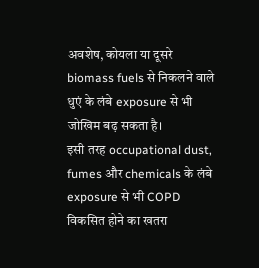अवशेष, कोयला या दूसरे biomass fuels से निकलने वाले धुएं के लंबे exposure से भी जोखिम बढ़ सकता है।
इसी तरह occupational dust, fumes और chemicals के लंबे exposure से भी COPD विकसित होने का खतरा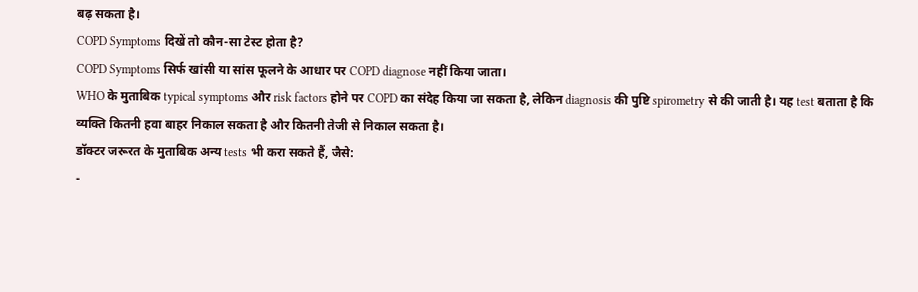बढ़ सकता है।
COPD Symptoms दिखें तो कौन-सा टेस्ट होता है?
COPD Symptoms सिर्फ खांसी या सांस फूलने के आधार पर COPD diagnose नहीं किया जाता।
WHO के मुताबिक typical symptoms और risk factors होने पर COPD का संदेह किया जा सकता है, लेकिन diagnosis की पुष्टि spirometry से की जाती है। यह test बताता है कि व्यक्ति कितनी हवा बाहर निकाल सकता है और कितनी तेजी से निकाल सकता है।
डॉक्टर जरूरत के मुताबिक अन्य tests भी करा सकते हैं, जैसे:
-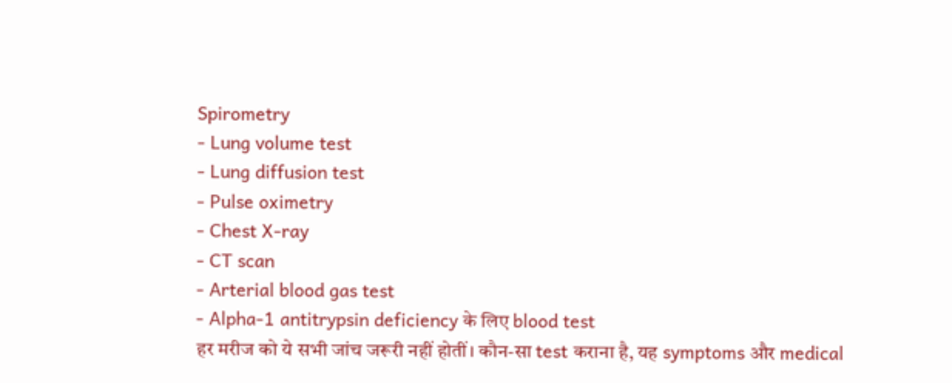Spirometry
- Lung volume test
- Lung diffusion test
- Pulse oximetry
- Chest X-ray
- CT scan
- Arterial blood gas test
- Alpha-1 antitrypsin deficiency के लिए blood test
हर मरीज को ये सभी जांच जरूरी नहीं होतीं। कौन-सा test कराना है, यह symptoms और medical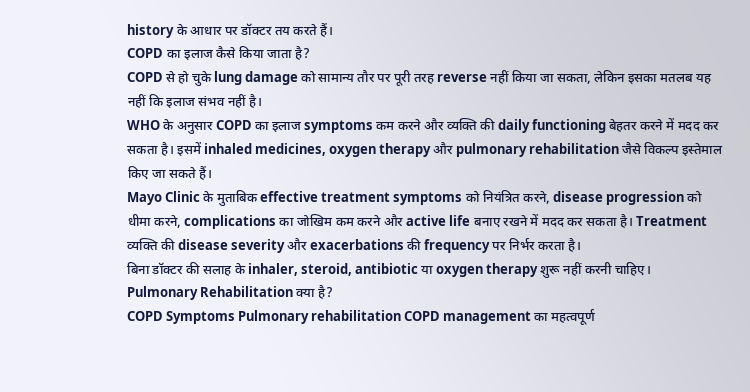history के आधार पर डॉक्टर तय करते हैं।
COPD का इलाज कैसे किया जाता है?
COPD से हो चुके lung damage को सामान्य तौर पर पूरी तरह reverse नहीं किया जा सकता, लेकिन इसका मतलब यह नहीं कि इलाज संभव नहीं है।
WHO के अनुसार COPD का इलाज symptoms कम करने और व्यक्ति की daily functioning बेहतर करने में मदद कर सकता है। इसमें inhaled medicines, oxygen therapy और pulmonary rehabilitation जैसे विकल्प इस्तेमाल किए जा सकते हैं।
Mayo Clinic के मुताबिक effective treatment symptoms को नियंत्रित करने, disease progression को धीमा करने, complications का जोखिम कम करने और active life बनाए रखने में मदद कर सकता है। Treatment व्यक्ति की disease severity और exacerbations की frequency पर निर्भर करता है।
बिना डॉक्टर की सलाह के inhaler, steroid, antibiotic या oxygen therapy शुरू नहीं करनी चाहिए।
Pulmonary Rehabilitation क्या है?
COPD Symptoms Pulmonary rehabilitation COPD management का महत्वपूर्ण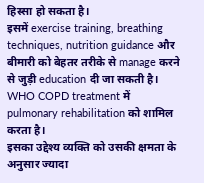हिस्सा हो सकता है।
इसमें exercise training, breathing techniques, nutrition guidance और बीमारी को बेहतर तरीके से manage करने से जुड़ी education दी जा सकती है। WHO COPD treatment में pulmonary rehabilitation को शामिल करता है।
इसका उद्देश्य व्यक्ति को उसकी क्षमता के अनुसार ज्यादा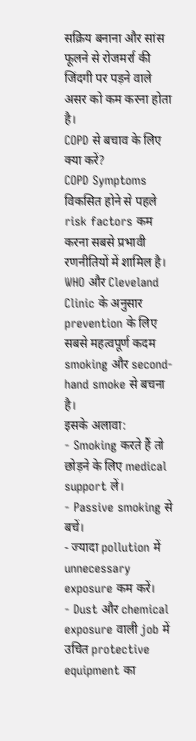सक्रिय बनाना और सांस फूलने से रोजमर्रा की जिंदगी पर पड़ने वाले असर को कम करना होता है।
COPD से बचाव के लिए क्या करें?
COPD Symptoms विकसित होने से पहले risk factors कम करना सबसे प्रभावी रणनीतियों में शामिल है।
WHO और Cleveland Clinic के अनुसार prevention के लिए सबसे महत्वपूर्ण कदम smoking और second-hand smoke से बचना है।
इसके अलावा:
- Smoking करते हैं तो छोड़ने के लिए medical support लें।
- Passive smoking से बचें।
- ज्यादा pollution में unnecessary exposure कम करें।
- Dust और chemical exposure वाली job में उचित protective equipment का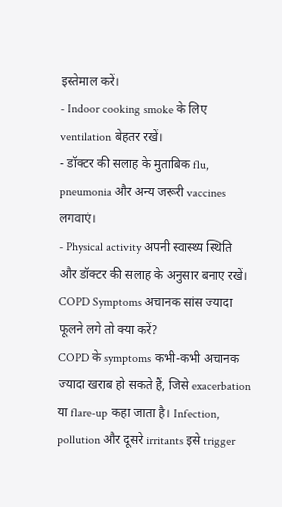इस्तेमाल करें।
- Indoor cooking smoke के लिए ventilation बेहतर रखें।
- डॉक्टर की सलाह के मुताबिक flu, pneumonia और अन्य जरूरी vaccines लगवाएं।
- Physical activity अपनी स्वास्थ्य स्थिति और डॉक्टर की सलाह के अनुसार बनाए रखें।
COPD Symptoms अचानक सांस ज्यादा फूलने लगे तो क्या करें?
COPD के symptoms कभी-कभी अचानक ज्यादा खराब हो सकते हैं, जिसे exacerbation या flare-up कहा जाता है। Infection, pollution और दूसरे irritants इसे trigger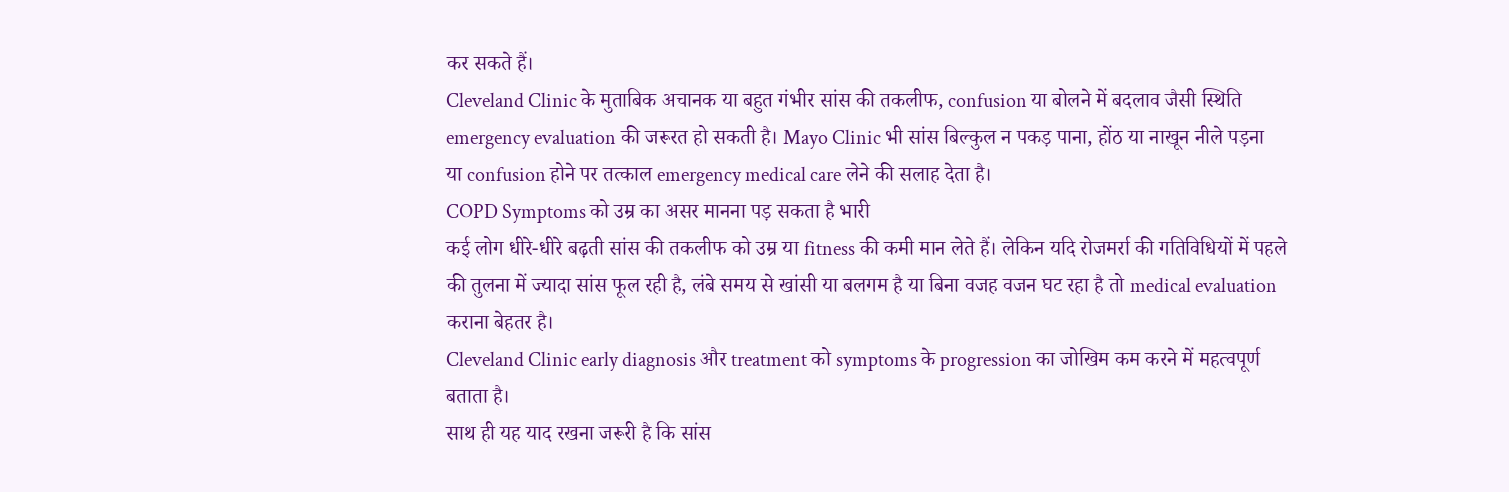कर सकते हैं।
Cleveland Clinic के मुताबिक अचानक या बहुत गंभीर सांस की तकलीफ, confusion या बोलने में बदलाव जैसी स्थिति emergency evaluation की जरूरत हो सकती है। Mayo Clinic भी सांस बिल्कुल न पकड़ पाना, होंठ या नाखून नीले पड़ना या confusion होने पर तत्काल emergency medical care लेने की सलाह देता है।
COPD Symptoms को उम्र का असर मानना पड़ सकता है भारी
कई लोग धीरे-धीरे बढ़ती सांस की तकलीफ को उम्र या fitness की कमी मान लेते हैं। लेकिन यदि रोजमर्रा की गतिविधियों में पहले की तुलना में ज्यादा सांस फूल रही है, लंबे समय से खांसी या बलगम है या बिना वजह वजन घट रहा है तो medical evaluation कराना बेहतर है।
Cleveland Clinic early diagnosis और treatment को symptoms के progression का जोखिम कम करने में महत्वपूर्ण बताता है।
साथ ही यह याद रखना जरूरी है कि सांस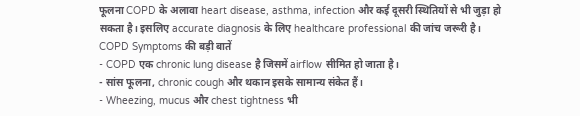फूलना COPD के अलावा heart disease, asthma, infection और कई दूसरी स्थितियों से भी जुड़ा हो सकता है। इसलिए accurate diagnosis के लिए healthcare professional की जांच जरूरी है।
COPD Symptoms की बड़ी बातें
- COPD एक chronic lung disease है जिसमें airflow सीमित हो जाता है।
- सांस फूलना, chronic cough और थकान इसके सामान्य संकेत हैं।
- Wheezing, mucus और chest tightness भी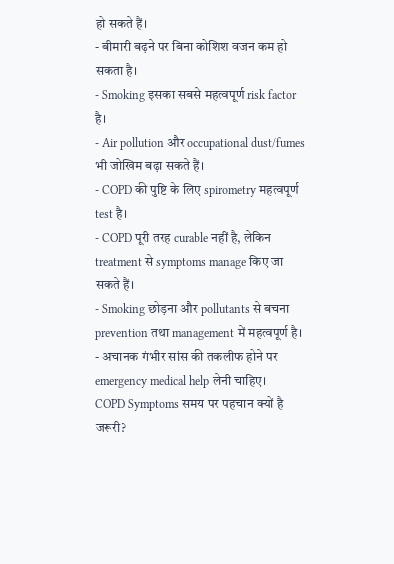हो सकते हैं।
- बीमारी बढ़ने पर बिना कोशिश वजन कम हो सकता है।
- Smoking इसका सबसे महत्वपूर्ण risk factor है।
- Air pollution और occupational dust/fumes भी जोखिम बढ़ा सकते हैं।
- COPD की पुष्टि के लिए spirometry महत्वपूर्ण test है।
- COPD पूरी तरह curable नहीं है, लेकिन treatment से symptoms manage किए जा सकते हैं।
- Smoking छोड़ना और pollutants से बचना prevention तथा management में महत्वपूर्ण है।
- अचानक गंभीर सांस की तकलीफ होने पर emergency medical help लेनी चाहिए।
COPD Symptoms समय पर पहचान क्यों है जरूरी?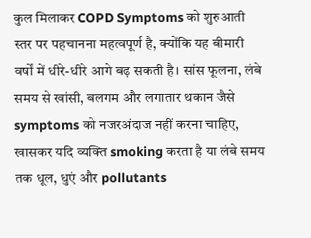कुल मिलाकर COPD Symptoms को शुरुआती स्तर पर पहचानना महत्वपूर्ण है, क्योंकि यह बीमारी वर्षों में धीरे-धीरे आगे बढ़ सकती है। सांस फूलना, लंबे समय से खांसी, बलगम और लगातार थकान जैसे symptoms को नजरअंदाज नहीं करना चाहिए, खासकर यदि व्यक्ति smoking करता है या लंबे समय तक धूल, धुएं और pollutants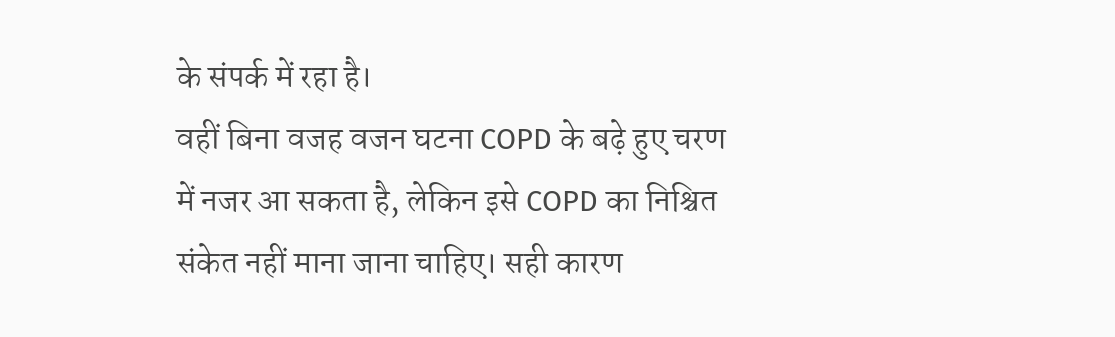के संपर्क में रहा है।
वहीं बिना वजह वजन घटना COPD के बढ़े हुए चरण में नजर आ सकता है, लेकिन इसे COPD का निश्चित संकेत नहीं माना जाना चाहिए। सही कारण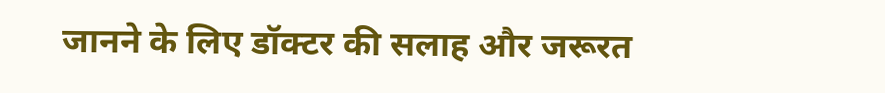जानने के लिए डॉक्टर की सलाह और जरूरत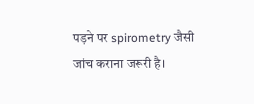पड़ने पर spirometry जैसी जांच कराना जरूरी है।